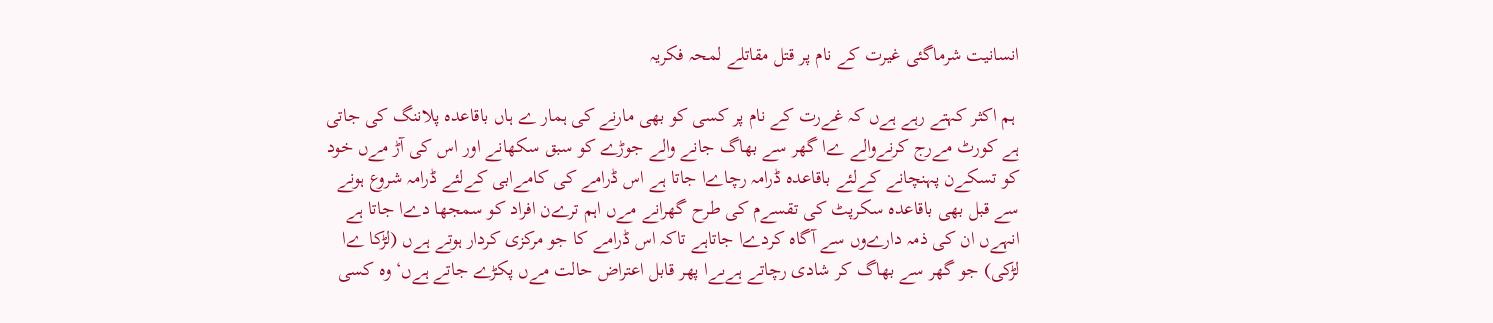انسانیت شرماگئی غیرت کے نام پر قتل مقاتلے لمحہ فکریہ

 ہم اکثر کہتے رہے ہےں کہ غےرت کے نام پر کسی کو بھی مارنے کی ہمار ے ہاں باقاعدہ پلاننگ کی جاتی ہے کورٹ مےرج کرنےوالے ےا گھر سے بھاگ جانے والے جوڑے کو سبق سکھانے اور اس کی آڑ مےں خود کو تسکےن پہنچانے کےلئے باقاعدہ ڈرامہ رچاےا جاتا ہے اس ڈرامے کی کامےابی کےلئے ڈرامہ شروع ہونے سے قبل بھی باقاعدہ سکرپٹ کی تقسےم کی طرح گھرانے مےں اہم ترےن افراد کو سمجھا دےا جاتا ہے انہےں ان کی ذمہ دارےوں سے آگاہ کردےا جاتاہے تاکہ اس ڈرامے کا جو مرکزی کردار ہوتے ہےں (لڑکا ےا لڑکی) جو گھر سے بھاگ کر شادی رچاتے ہےںےا پھر قابل اعتراض حالت مےں پکڑے جاتے ہےں‘ وہ کسی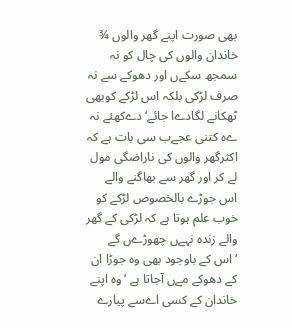بھی صورت اپنے گھر والوں ¾ خاندان والوں کی چال کو نہ سمجھ سکےں اور دھوکے سے نہ صرف لڑکی بلکہ اس لڑکے کوبھی ٹھکانے لگادےا جائے‘ دےکھئے نہ ےہ کتنی عجےب سی بات ہے کہ اکثرگھر والوں کی ناراضگی مول لے کر اور گھر سے بھاگنے والے اس جوڑے بالخصوص لڑکے کو خوب علم ہوتا ہے کہ لڑکی کے گھر والے زندہ نہےں چھوڑےں گے ‘اس کے باوجود بھی وہ جوڑا ان کے دھوکے مےں آجاتا ہے ‘وہ اپنے خاندان کے کسی اےسے پیارے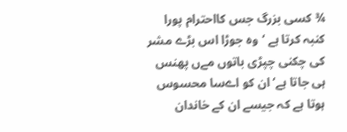¾ کسی بزرگ جس کااحترام پورا کنبہ کرتا ہے ‘وہ جوڑا اس بڑے مشر کی چکنی چپڑی باتوں مےں پھنس ہی جاتا ہے‘ ان کو اےسا محسوس ہوتا ہے کہ جیسے ان کے خاندان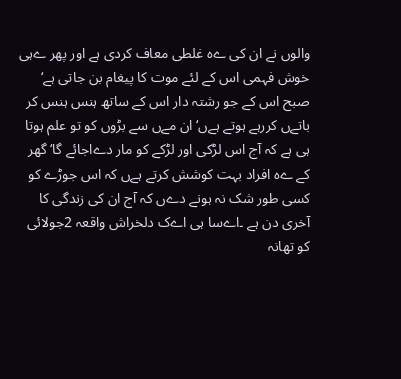والوں نے ان کی ےہ غلطی معاف کردی ہے اور پھر ےہی خوش فہمی اس کے لئے موت کا پیغام بن جاتی ہے‘ صبح اس کے جو رشتہ دار اس کے ساتھ ہنس ہنس کر باتےں کررہے ہوتے ہےں‘ ان مےں سے بڑوں کو تو علم ہوتا ہی ہے کہ آج اس لڑکی اور لڑکے کو مار دےاجائے گا‘ گھر کے ےہ افراد بہت کوشش کرتے ہےں کہ اس جوڑے کو کسی طور شک نہ ہونے دےں کہ آج ان کی زندگی کا آخری دن ہے ۔اےسا ہی اےک دلخراش واقعہ 2جولائی کو تھانہ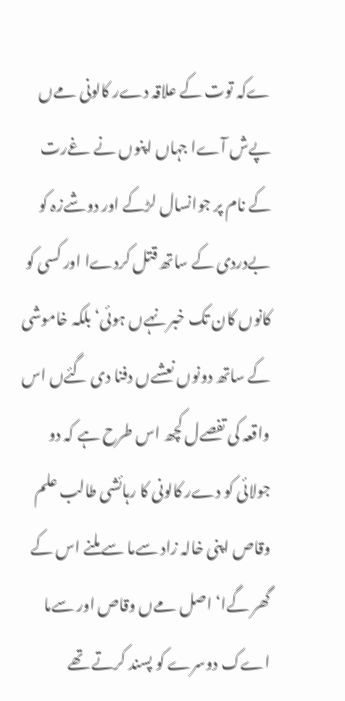ےکہ توت کے علاقہ دےر کالونی مےں پےش آےا جہاں اپنوں نے غےرت کے نام پر جوانسال لڑکے اور دوشےزہ کو بےدردی کے ساتھ قتل کردےا اور کسی کو کانوں کان تک خبر نہےں ہوئی‘ بلکہ خاموشی کے ساتھ دونوں نعشےں دفنا دی گئےں اس واقعہ کی تفصےل کچھ اس طرح ہے کہ دو جولائی کو دےر کالونی کا رہائشی طالب علم وقاص اپنی خالہ زاد سےما سے ملنے اس کے گھر گےا‘ اصل مےں وقاص اور سےما اےک دوسرے کو پسند کرتے تھے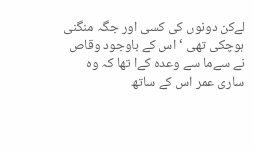لےکن دونوں کی کسی اور جگہ منگنی ہوچکی تھی ‘ اس کے باوجود وقاص نے سےما سے وعدہ کےا تھا کہ وہ ساری عمر اس کے ساتھ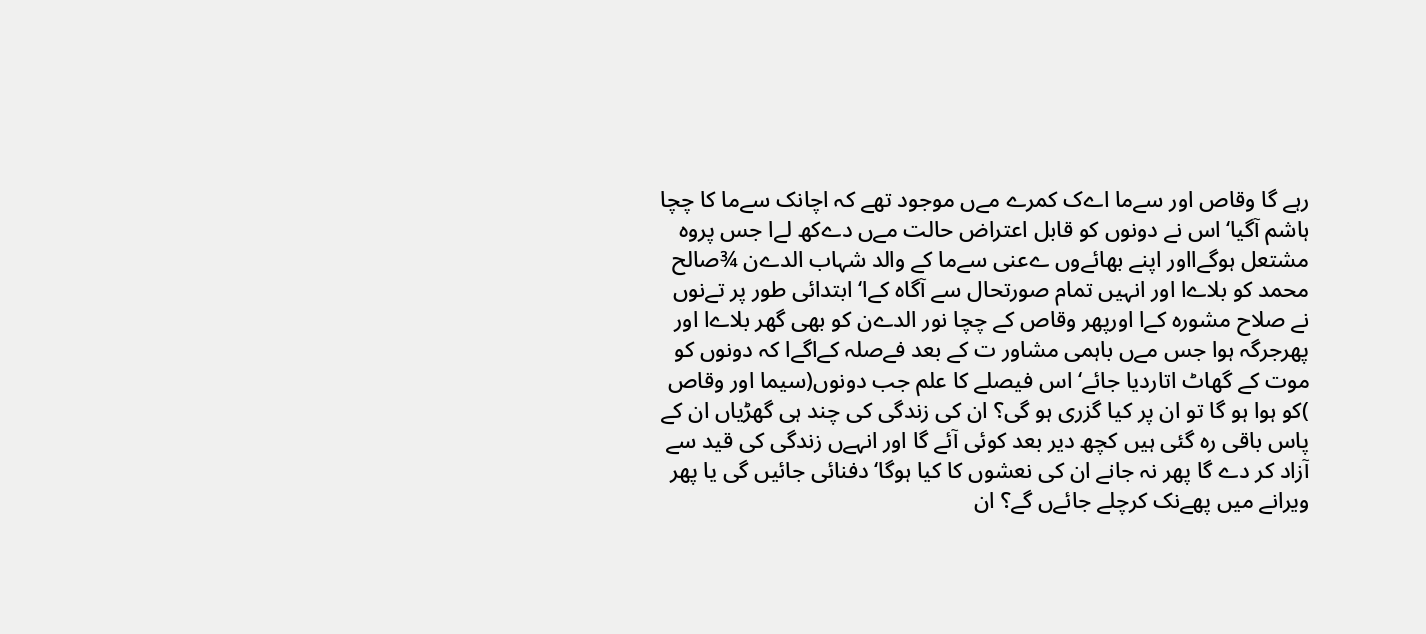رہے گا وقاص اور سےما اےک کمرے مےں موجود تھے کہ اچانک سےما کا چچا ہاشم آگیا‘اس نے دونوں کو قابل اعتراض حالت مےں دےکھ لےا جس پروہ مشتعل ہوگےااور اپنے بھائےوں ےعنی سےما کے والد شہاب الدےن ¾صالح محمد کو بلاےا اور انہیں تمام صورتحال سے آگاہ کےا‘ ابتدائی طور پر تےنوں نے صلاح مشورہ کےا اورپھر وقاص کے چچا نور الدےن کو بھی گھر بلاےا اور پھرجرگہ ہوا جس مےں باہمی مشاور ت کے بعد فےصلہ کےاگےا کہ دونوں کو موت کے گھاٹ اتاردیا جائے‘ اس فیصلے کا علم جب دونوں(سیما اور وقاص )کو ہوا ہو گا تو ان پر کیا گزری ہو گی؟ ان کی زندگی کی چند ہی گھڑیاں ان کے پاس باقی رہ گئی ہیں کچھ دیر بعد کوئی آئے گا اور انہےں زندگی کی قید سے آزاد کر دے گا پھر نہ جانے ان کی نعشوں کا کیا ہوگا‘دفنائی جائیں گی یا پھر ویرانے میں پھےنک کرچلے جائےں گے؟ ان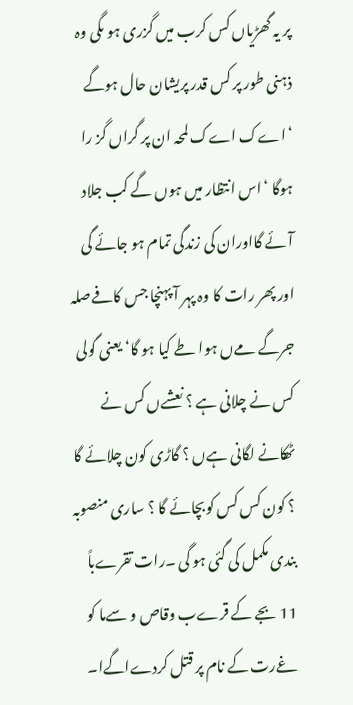پر یہ گھڑیاں کس کرب میں گزری ہو ںگی وہ ذہنی طور پر کس قدر پریشان حال ہوگے ‘اےک اےک لمحہ ان پر گراں گز را ہوگا ‘اس انتظار میں ہوں گے کب جلاد آئے گااوران کی زندگی تمام ہو جائے گی اور پھر رات کا وہ پہر آ پہنچا جس کافےصلہ جرگے مےں ہوا طے کیا ہو گا‘ یعنی گولی کس نے چلانی ہے ؟ نعشےں کس نے ٹھکانے لگانی ہےں ؟ گاڑی کون چلائے گا ؟ کون کس کس کوبچائے گا ؟ ساری منصوبہ بندی مکمل کی گئی ہو گی ۔رات تقرےباً 11 بجے کے قرےب وقاص و سےما کو غےرت کے نام پر قتل کردےاگےا۔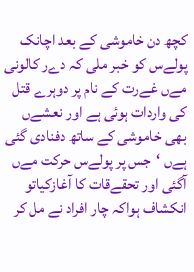کچھ دن خاموشی کے بعد اچانک پولےس کو خبر ملی کہ دےر کالونی مےں غےرت کے نام پر دوہرے قتل کی واردات ہوئی ہے اور نعشےں بھی خاموشی کے ساتھ دفنادی گئی ہےں ‘جس پر پولےس حرکت مےں آگئی اور تحقےقات کا آغازکیاتو انکشاف ہواکہ چار افراد نے مل کر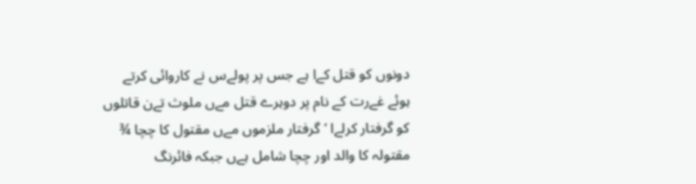دونوں کو قتل کےا ہے جس پر پولےس نے کاروائی کرتے ہوئے غےرت کے نام پر دوہرے قتل مےں ملوث تےن قاتلوں کو گرفتار کرلےا ‘گرفتار ملزموں مےں مقتول کا چچا ¾ مقتولہ کا والد اور چچا شامل ہےں جبکہ فائرنگ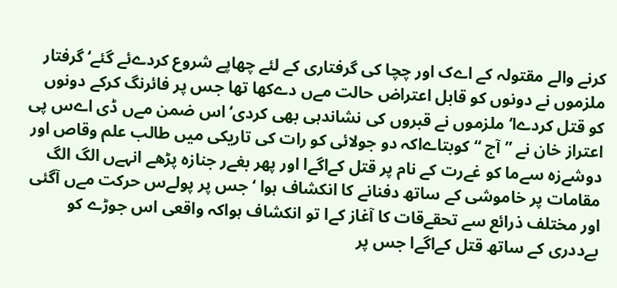کرنے والے مقتولہ کے اےک اور چچا کی گرفتاری کے لئے چھاپے شروع کردےئے گئے‘ گرفتار ملزموں نے دونوں کو قابل اعتراض حالت مےں دےکھا تھا جس پر فائرنگ کرکے دونوں کو قتل کردےا‘ ملزموں نے قبروں کی نشاندہی بھی کردی‘ اس ضمن مےں ڈی اےس پی اعتراز خان نے ”آج “ کوبتاےاکہ دو جولائی کو رات کی تاریکی میں طالب علم وقاص اور دوشےزہ سےما کو غےرت کے نام پر قتل کےاگےا اور پھر بغےر جنازہ پڑھے انہےں الگ الگ مقامات پر خاموشی کے ساتھ دفنانے کا انکشاف ہوا ‘جس پر پولےس حرکت مےں آگئی اور مختلف ذرائع سے تحقےقات کا آغاز کےا تو انکشاف ہواکہ واقعی اس جوڑے کو بےددری کے ساتھ قتل کےاگےا جس پر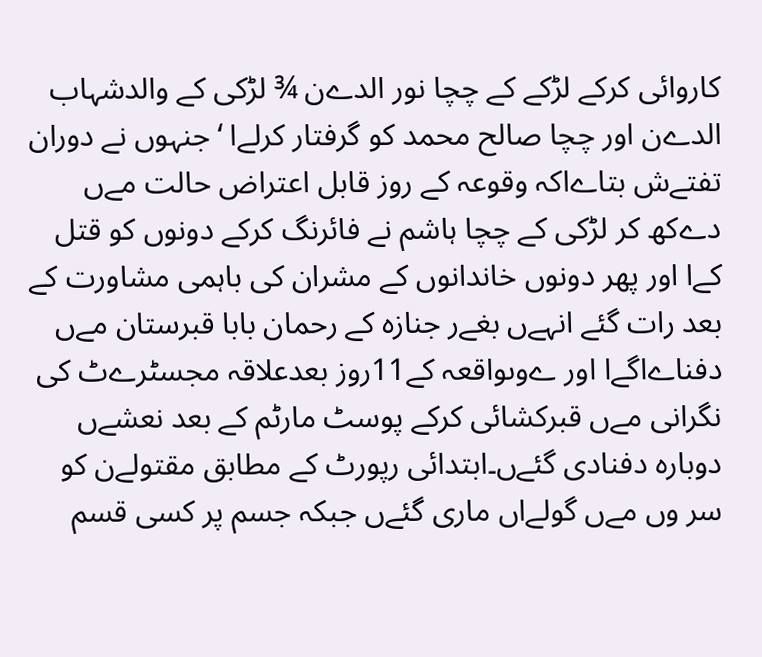کاروائی کرکے لڑکے کے چچا نور الدےن ¾ لڑکی کے والدشہاب الدےن اور چچا صالح محمد کو گرفتار کرلےا ‘جنہوں نے دوران تفتےش بتاےاکہ وقوعہ کے روز قابل اعتراض حالت مےں دےکھ کر لڑکی کے چچا ہاشم نے فائرنگ کرکے دونوں کو قتل کےا اور پھر دونوں خاندانوں کے مشران کی باہمی مشاورت کے بعد رات گئے انہےں بغےر جنازہ کے رحمان بابا قبرستان مےں دفناےاگےا اور ےوںواقعہ کے11روز بعدعلاقہ مجسٹرےٹ کی نگرانی مےں قبرکشائی کرکے پوسٹ مارٹم کے بعد نعشےں دوبارہ دفنادی گئےں۔ابتدائی رپورٹ کے مطابق مقتولےن کو سر وں مےں گولےاں ماری گئےں جبکہ جسم پر کسی قسم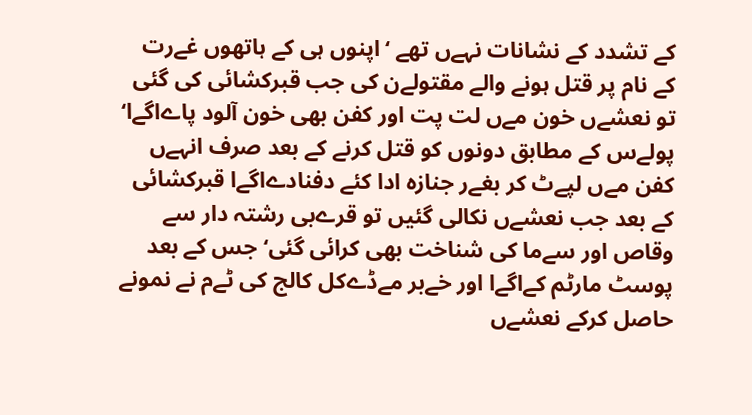کے تشدد کے نشانات نہےں تھے ‘اپنوں ہی کے ہاتھوں غےرت کے نام پر قتل ہونے والے مقتولےن کی جب قبرکشائی کی گئی تو نعشےں خون مےں لت پت اور کفن بھی خون آلود پاےاگےا‘ پولےس کے مطابق دونوں کو قتل کرنے کے بعد صرف انہےں کفن مےں لپےٹ کر بغےر جنازہ ادا کئے دفنادےاگےا قبرکشائی کے بعد جب نعشےں نکالی گئیں تو قرےبی رشتہ دار سے وقاص اور سےما کی شناخت بھی کرائی گئی‘ جس کے بعد پوسٹ مارٹم کےاگےا اور خےبر مےڈےکل کالج کی ٹےم نے نمونے حاصل کرکے نعشےں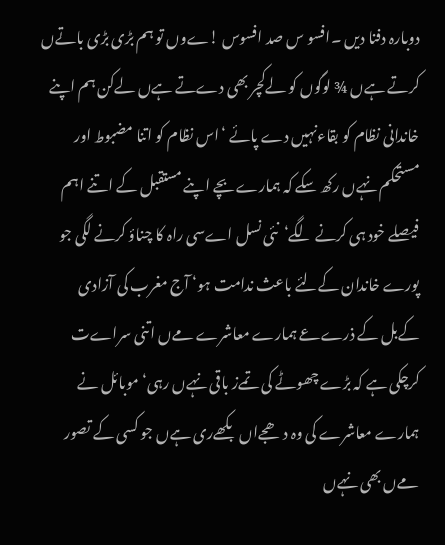دوبارہ دفنا دیں ۔افسو س صد افسوس !ےوں تو ہم بڑی بڑی باتےں کرتے ہےں ¾ لوگوں کو لےکچر بھی دےتے ہےں لےکن ہم اپنے خاندانی نظام کو بقاءنہیں دے پائے ‘اس نظام کو اتنا مضبوط اور مستحکم نہےں رکھ سکے کہ ہمارے بچے اپنے مستقبل کے اتنے اہم فیصلے خود ہی کرنے لگے‘نئی نسل اےسی راہ کا چناؤ کرنے لگی جو پورے خاندان کےلئے باعث ندامت ہو‘ آج مغرب کی آزادی کےبل کے ذرےعے ہمارے معاشرے مےں اتنی سراےت کرچکی ہے کہ بڑے چھوٹے کی تمےز باقی نہےں رہی‘ موبائل نے ہمارے معاشرے کی وہ دھجےاں بکھےری ہےں جو کسی کے تصور مےں بھی نہےں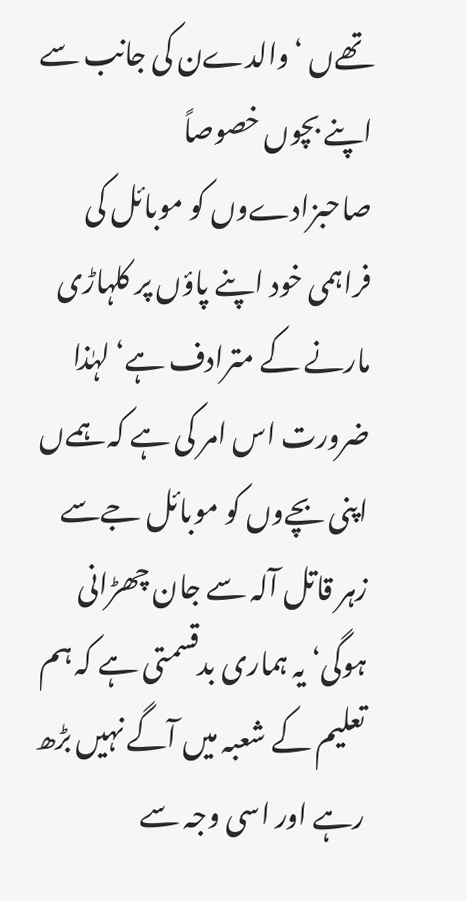تھےں ‘والدےن کی جانب سے اپنے بچوں خصوصاً صاحبزادےوں کو موبائل کی فراہمی خود اپنے پاؤں پر کلہاڑی مارنے کے مترادف ہے‘ لہٰذا ضرورت اس امر کی ہے کہ ہمےں اپنی بچےوں کو موبائل جےسے زہر قاتل آلہ سے جان چھڑانی ہوگی‘ یہ ہماری بدقسمتی ہے کہ ہم تعلیم کے شعبہ میں آگے نہیں بڑھ رہے اور اسی وجہ سے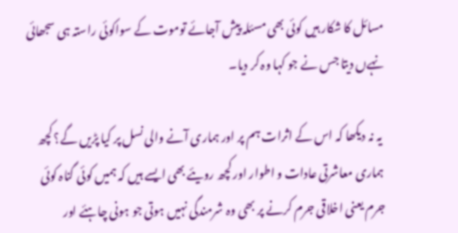مسائل کا شکار ہیں کوئی بھی مسئلہ پیش آجائے توموت کے سواکوئی راستہ ہی سجھائی نہےں دیتا جس نے جو کہا وہ کر دیا۔

 یہ نہ دیکھا کہ اس کے اثرات ہم پر اور ہماری آنے والی نسل پر کیا پڑیں گے؟ کچھ ہماری معاشرتی عادات و اطوار اور کچھ رویئے بھی ایسے ہیں کہ ہمیں کوئی گناہ کوئی جرم یعنی اخلاقی جرم کرنے پر بھی وہ شرمندگی نہیں ہوتی جو ہونی چاہئے اور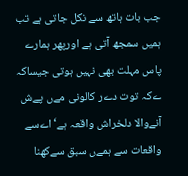جب بات ہاتھ سے نکل جاتی ہے تب ہمیں سمجھ آتی ہے اورپھر ہمارے پاس مہلت بھی نہیں ہوتی جیساکہ ےکہ توت دےر کالونی مےں پےش آنےوالا دلخراش واقعہ ہے‘ اےسے واقعات سے ہمےں سبق سےکھنا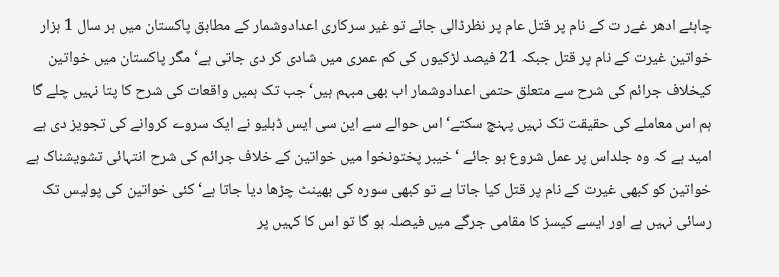چاہئے ادھر غےر ت کے نام پر قتل عام پر نظرڈالی جائے تو غیر سرکاری اعدادوشمار کے مطابق پاکستان میں ہر سال 1 ہزار خواتین غیرت کے نام پر قتل جبکہ 21 فیصد لڑکیوں کی کم عمری میں شادی کر دی جاتی ہے‘ مگر پاکستان میں خواتین کیخلاف جرائم کی شرح سے متعلق حتمی اعدادوشمار اب بھی مبہم ہیں‘جب تک ہمیں واقعات کی شرح کا پتا نہیں چلے گا ہم اس معاملے کی حقیقت تک نہیں پہنچ سکتے‘ اس حوالے سے این سی ایس ڈبلیو نے ایک سروے کروانے کی تجویز دی ہے امید ہے کہ وہ جلداس پر عمل شروع ہو جائے ‘خیبر پختونخوا میں خواتین کے خلاف جرائم کی شرح انتہائی تشویشناک ہے خواتین کو کبھی غیرت کے نام پر قتل کیا جاتا ہے تو کبھی سورہ کی بھینٹ چڑھا دیا جاتا ہے‘ کئی خواتین کی پولیس تک رسائی نہیں ہے اور ایسے کیسز کا مقامی جرگے میں فیصلہ ہو گا تو اس کا کہیں پر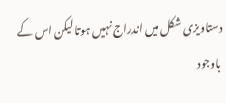دستاویزی شکل میں اندراج نہیں ہوتا لیکن اس کے باوجود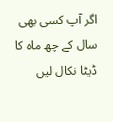اگر آپ کسی بھی سال کے چھ ماہ کا ڈیٹا نکال لیں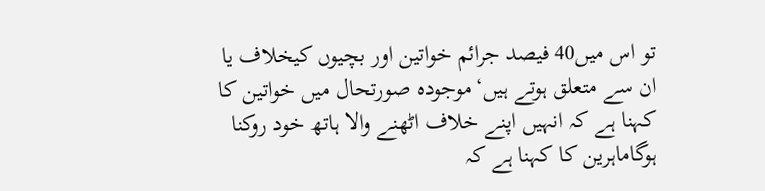تو اس میں40 فیصد جرائم خواتین اور بچیوں کیخلاف یا ان سے متعلق ہوتے ہیں‘موجودہ صورتحال میں خواتین کا کہنا ہے کہ انہیں اپنے خلاف اٹھنے والا ہاتھ خود روکنا ہوگاماہرین کا کہنا ہے کہ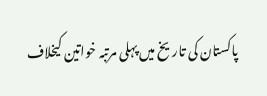پاکستان کی تاریخ میں پہلی مرتبہ خواتین کیخلاف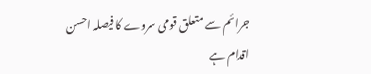جرائم سے متعلق قومی سروے کا فیصلہ احسن اقدام ہے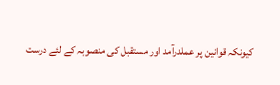کیونکہ قوانین پر عملدرآمد اور مستقبل کی منصوبہ کے لئے درست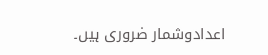اعدادوشمار ضروری ہیں۔